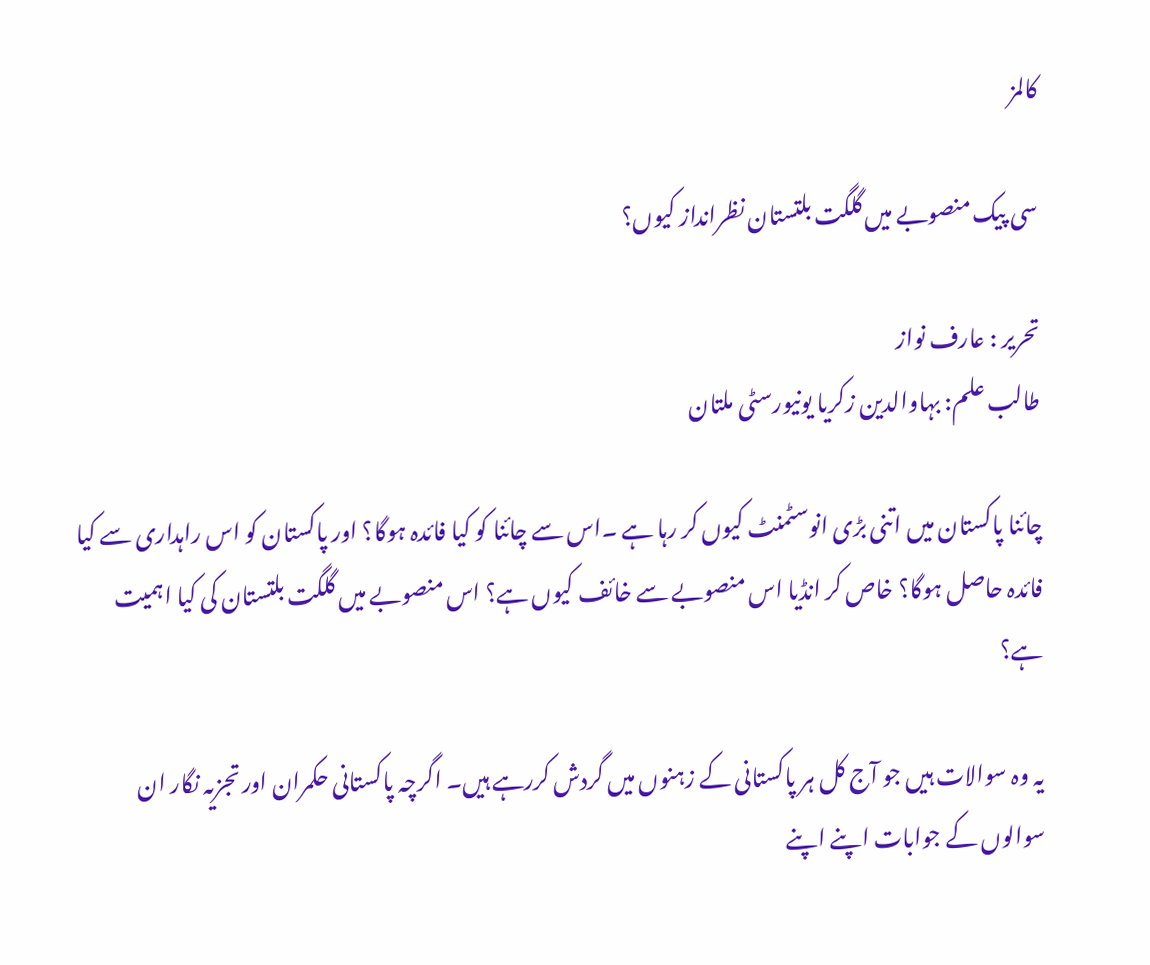کالمز

سی پیک منصوبے میں گلگت بلتستان نظرانداز کیوں؟

تحریر : عارف نواز
طالب علم: بہاوالدین زکریا یونیورسٹی ملتان

چائنا پاکستان میں اتنی بڑی انوسٹمنٹ کیوں کر رہا ہے ۔اس سے چائنا کو کیا فائدہ ہوگا؟ اور پاکستان کو اس راہداری سے کیا فائدہ حاصل ہوگا؟ خاص کر انڈیا اس منصوبے سے خائف کیوں ہے؟ اس منصوبے میں گلگت بلتستان کی کیا اہمیت ہے؟

یہ وہ سوالات ہیں جو آج کل ہر پاکستانی کے زہنوں میں گردش کررہے ہیں۔ اگرچہ پاکستانی حکمران اور تجزیہ نگار ان سوالوں کے جوابات اپنے اپنے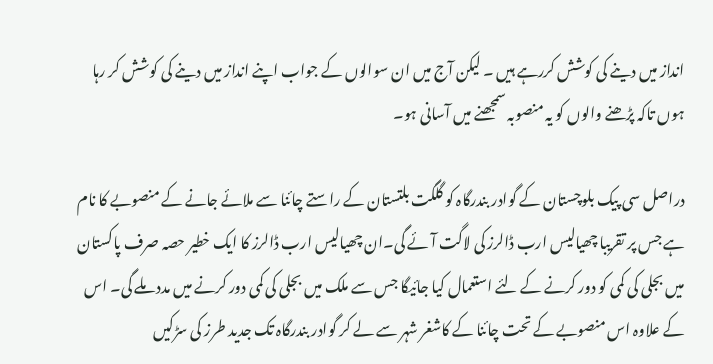انداز میں دینے کی کوشش کررہے ہیں ۔ لیکن آج میں ان سوالوں کے جواب اپنے انداز میں دینے کی کوشش کر رہا ہوں تاکہ پڑھنے والوں کو یہ منصوبہ سمجھنے میں آسانی ہو۔

دراصل سی پیک بلوچستان کے گوادر بندرگاہ کو گلگت بلتستان کے راستے چائنا سے ملائے جانے کے منصوبے کا نام ہے جس پر تقریبا چھیالیس ارب ڈالرز کی لاگت آئے گی۔ان چھیالیس ارب ڈالرز کا ایک خطیر حصہ صرف پاکستان میں بجلی کی کمی کو دور کرنے کے لئے استعمال کیا جائیگا جس سے ملک میں بجلی کی کمی دور کرنے میں مدد ملے گی۔ اس کے علاوہ اس منصوبے کے تحت چائنا کے کاشغر شہر سے لے کر گوادر بندرگاہ تک جدید طرز کی سڑکیں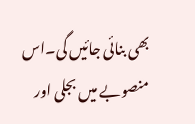بھی بنائی جائیں گی۔اس منصوبے میں بجلی اور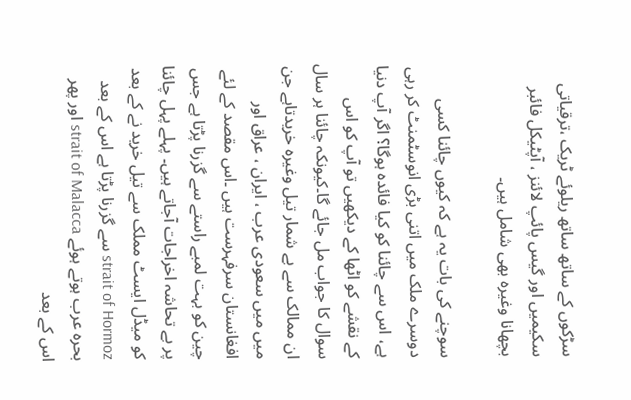سڑکوں کے ساتھ ساتھ ریلوئے ٹریک ،ترقیاتی سکیمیں اور گیس پائپ لائنز ، آپٹیکل فائبر بچھانا وغیرہ بھی شامل ہیں۔

سوچنے کی بات یہ ہے کہ کیوں چائنا کسی دوسرے ملک میں اتنی بڑی انوسٹمنٹ کر رہی ہے، اس سے چائنا کو کیا فائدہ ہوگا؟ اگر آپ دنیا کے نقشے کو اٹھا کے دیکھیں تو آپ کو اس سوال کا جواب مل جائے گا۔کیونکہ چائنا ہر سال ان ممالک سے بے شمار تیل وغیرہ خریدتاہے جن میں میں سعودی عرب ، ایران ، عراق اور افغانستان سرفہرست ہیں ۔اس مقصد کے لئے چین کو بہت لمبے راستے سے گزرنا پڑتا ہے جس پر بے تحاشہ اخراجات آجاتے ہیں۔ پہلے پہل چائنا کو میڈل ایسٹ مملک سے تیل خرید نے کے بعد strait of Hormoz سے گزرنا پڑتا ہے اس کے بعد بحرہ عرب ہوتے ہوئے strait of Malacca اور پھر اس کے بعد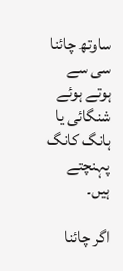ساوتھ چائنا سی سے ہوتے ہوئے شنگائی یا ہانگ کانگ پہنچتے ہیں۔

اگر چائنا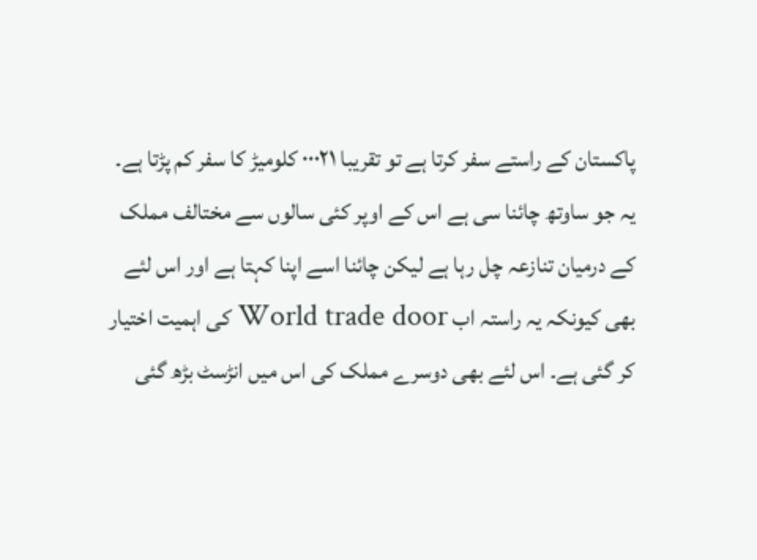پاکستان کے راستے سفر کرتا ہے تو تقریبا ۰۰۰۲۱ کلومیڑ کا سفر کم پڑتا ہے۔ یہ جو ساوتھ چائنا سی ہے اس کے اوپر کئی سالوں سے مختالف مملک کے درمیان تنازعہ چل رہا ہے لیکن چائنا اسے اپنا کہتا ہے اور اس لئے بھی کیونکہ یہ راستہ اب World trade door کی اہمیت اختیار کر گئی ہے۔ اس لئے بھی دوسرے مملک کی اس میں انڑسٹ بڑھ گئی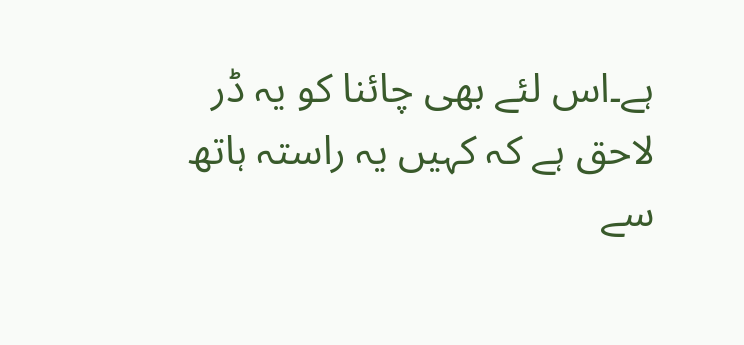ہے۔اس لئے بھی چائنا کو یہ ڈر لاحق ہے کہ کہیں یہ راستہ ہاتھ سے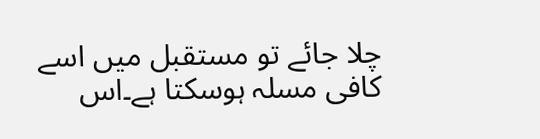چلا جائے تو مستقبل میں اسے کافی مسلہ ہوسکتا ہے۔اس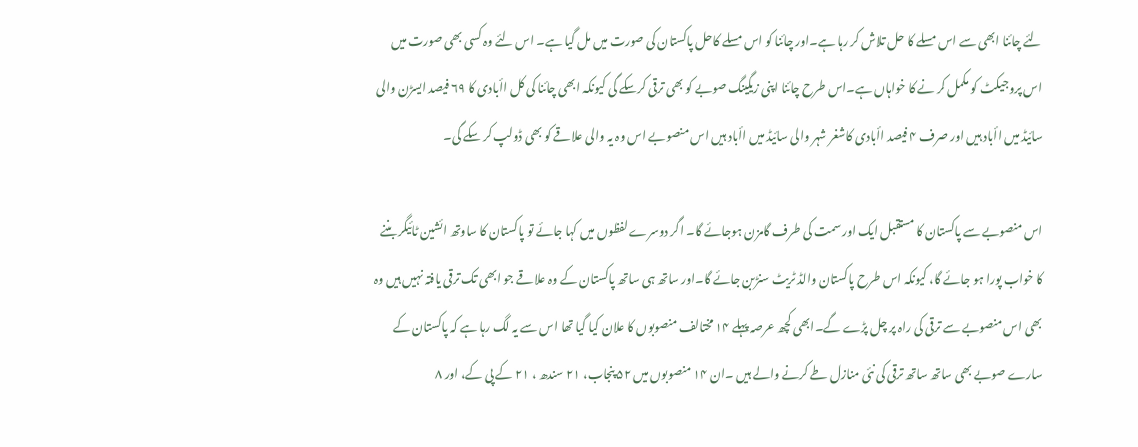لئے چائنا ابھی سے اس مسلے کا حل تلاش کر رہا ہے۔اور چائنا کو اس مسلے کاحل پاکستان کی صورت میں مل گیا ہے۔ اس لئے وہ کسی بھی صورت میں اس پروجیکٹ کو مکمل کر نے کا خواہاں ہے۔اس طرح چائنا اپنی زیگینگ صوبے کو بھی ترقی کرسکے گی کیونکہ ابھی چائنا کی کل اأبادی کا ۶۹ فیصد ایسڑن والی سائیڈ میں اأباد ہیں اور صرف ۴ فیصد اأبادی کاشغر شہر والی سائیڈ میں اأباد ہیں اس منصوبے اس وہ یہ والی علاقے کو بھی ڈولپ کر سکے گی۔

اس منصوبے سے پاکستان کا مستقبل ایک اور سمت کی طرف گامزن ہوجائے گا۔ اگر دوسرے لفظوں میں کہا جائے تو پاکستان کا ساوتھ ائشین ٹائیگر بننے کا خواب پورا ہو جائے گا، کیونکہ اس طرح پاکستان والڈ ٹریٹ سنڑبن جائے گا۔اور ساتھ ہی ساتھ پاکستان کے وہ علاقے جو ابھی تک ترقی یافتہ نہیں ہیں وہ بھی اس منصوبے سے ترقی کی راہ پر چل پڑے گے۔ابھی کچھ عرصہ پہلے ۱۴ مختالف منصوبوں کا علان کیا گیا تھا اس سے یہ لگ رہا ہے کہ پاکستان کے سارے صوبے بھی ساتھ ساتھ ترقی کی نئی منازل طے کرنے والے ہیں ۔ان ۱۴ منصوبوں میں ۵۲ پنجاب، ۲۱ سندھ ، ۲۱ کے پی کے، اور ۸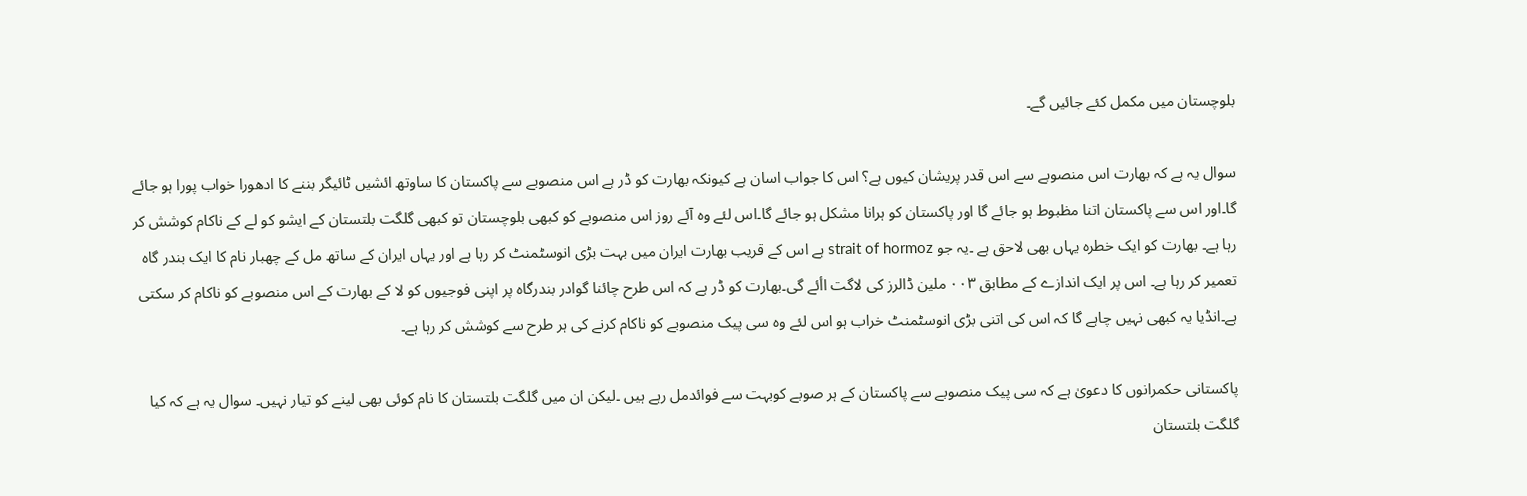بلوچستان میں مکمل کئے جائیں گے۔

سوال یہ ہے کہ بھارت اس منصوبے سے اس قدر پریشان کیوں ہے؟ اس کا جواب اسان ہے کیونکہ بھارت کو ڈر ہے اس منصوبے سے پاکستان کا ساوتھ ائشیں ٹائیگر بننے کا ادھورا خواب پورا ہو جائے گا۔اور اس سے پاکستان اتنا مظبوط ہو جائے گا اور پاکستان کو ہرانا مشکل ہو جائے گا۔اس لئے وہ آئے روز اس منصوبے کو کبھی بلوچستان تو کبھی گلگت بلتستان کے ایشو کو لے کے ناکام کوشش کر رہا ہے۔ بھارت کو ایک خطرہ یہاں بھی لاحق ہے ۔یہ جو strait of hormoz ہے اس کے قریب بھارت ایران میں بہت بڑی انوسٹمنٹ کر رہا ہے اور یہاں ایران کے ساتھ مل کے چھبار نام کا ایک بندر گاہ تعمیر کر رہا ہے۔ اس پر ایک اندازے کے مطابق ۰۰۳ ملین ڈالرز کی لاگت اأئے گی۔بھارت کو ڈر ہے کہ اس طرح چائنا گوادر بندرگاہ پر اپنی فوجیوں کو لا کے بھارت کے اس منصوبے کو ناکام کر سکتی ہے۔انڈیا یہ کبھی نہیں چاہے گا کہ اس کی اتنی بڑی انوسٹمنٹ خراب ہو اس لئے وہ سی پیک منصوبے کو ناکام کرنے کی ہر طرح سے کوشش کر رہا ہے۔

پاکستانی حکمرانوں کا دعویٰ ہے کہ سی پیک منصوبے سے پاکستان کے ہر صوبے کوبہت سے فوائدمل رہے ہیں ۔لیکن ان میں گلگت بلتستان کا نام کوئی بھی لینے کو تیار نہیں۔ سوال یہ ہے کہ کیا گلگت بلتستان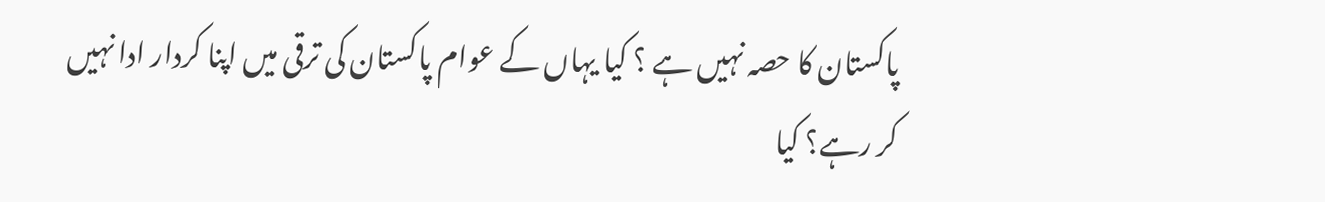پاکستان کا حصہ نہیں ہے ؟ کیا یہاں کے عوام پاکستان کی ترقی میں اپنا کردار ادا نہیں کر رہے؟ کیا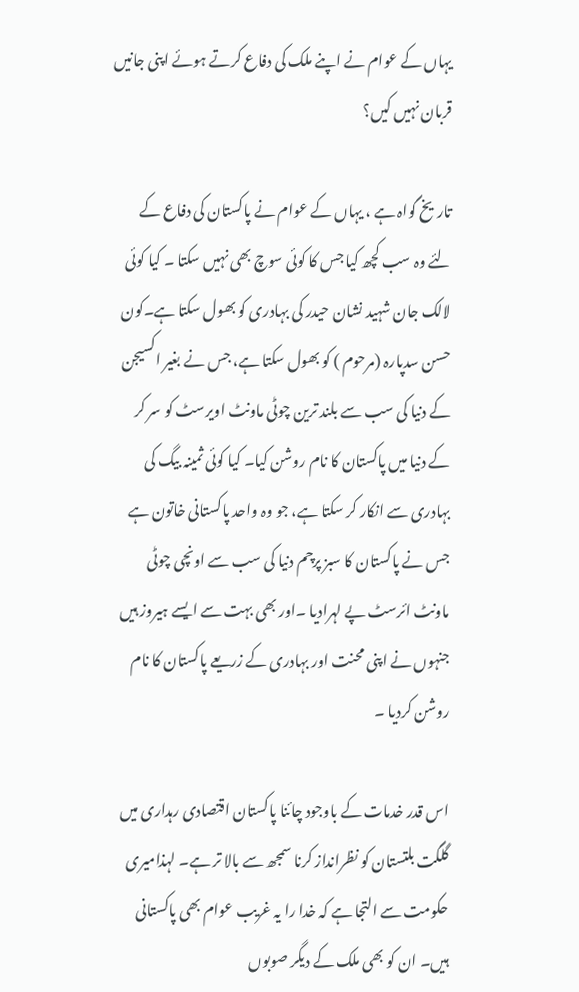یہاں کے عوام نے اپنے ملک کی دفاع کرتے ہوئے اپنی جانیں قربان نہیں کیں؟

تاریخ گواہ ہے ، یہاں کے عوام نے پاکستان کی دفاع کے لئے وہ سب کچھ کیا جس کا کوئی سوچ بھی نہیں سکتا ۔ کیا کوئی لالک جان شہید نشان حیدر کی بہادری کو بھول سکتا ہے۔کون حسن سدپارہ (مرحوم ) کو بھول سکتا ہے، جس نے بغیر اکسیجن کے دنیا کی سب سے بلند ترین چوٹی ماونٹ اویرسٹ کو سر کر کے دنیا میں پاکستان کا نام روشن کیا۔ کیا کوئی ثمینہ بیگ کی بہادری سے انکار کر سکتا ہے، جو وہ واحد پاکستانی خاتون ہے جس نے پاکستان کا سبز پرچم دنیا کی سب سے اونچی چوٹی ماونٹ ائرسٹ پے لہرادیا ۔اور بھی بہت سے ایسے ہیروز ہیں جنہوں نے اپنی محنت اور بہادری کے زریعے پاکستان کا نام روشن کردیا ۔

اس قدر خدمات کے باوجود چائنا پاکستان اقتصادی رہداری میں گلگت بلتستان کو نظرانداز کرنا سمجھ سے بالا تر ہے۔ لہذامیری حکومت سے التجا ہے کہ خدا را یہ غریب عوام بھی پاکستانی ہیں۔ ان کو بھی ملک کے دیگر صوبوں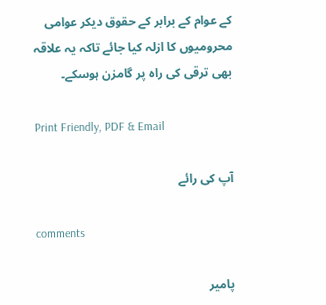کے عوام کے برابر کے حقوق دیکر عوامی محرومیوں کا ازلہ کیا جائے تاکہ یہ علاقہ بھی ترقی کی راہ پر گامزن ہوسکے۔

Print Friendly, PDF & Email

آپ کی رائے

comments

پامیر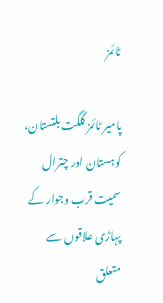ٹائمز

پامیر ٹائمز گلگت بلتستان، کوہستان اور چترال سمیت قرب وجوار کے پہاڑی علاقوں سے متعلق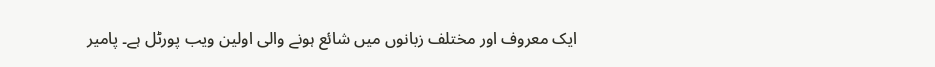ایک معروف اور مختلف زبانوں میں شائع ہونے والی اولین ویب پورٹل ہے۔ پامیر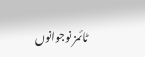ٹائمز نوجوانوں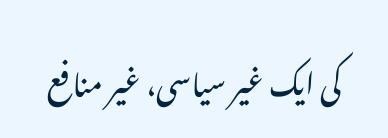کی ایک غیر سیاسی، غیر منافع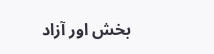بخش اور آزاد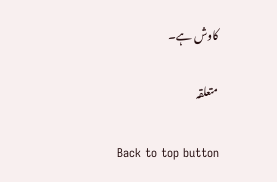کاوش ہے۔

متعلقہ

Back to top button